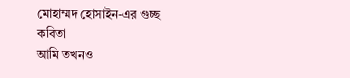মোহাম্মদ হোসাইন-এর গুচ্ছ কবিতা
আমি তখনও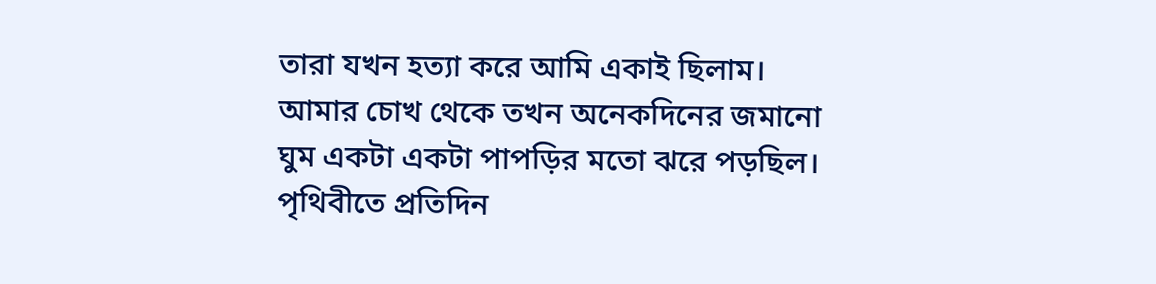তারা যখন হত্যা করে আমি একাই ছিলাম।
আমার চোখ থেকে তখন অনেকদিনের জমানো ঘুম একটা একটা পাপড়ির মতো ঝরে পড়ছিল।
পৃথিবীতে প্রতিদিন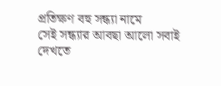প্রতিক্ষণ বহু সন্ধ্যা নামে
সেই সন্ধ্যার আবছা আলো সবাই দেখতে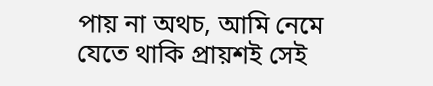পায় না অথচ, আমি নেমে যেতে থাকি প্রায়শই সেই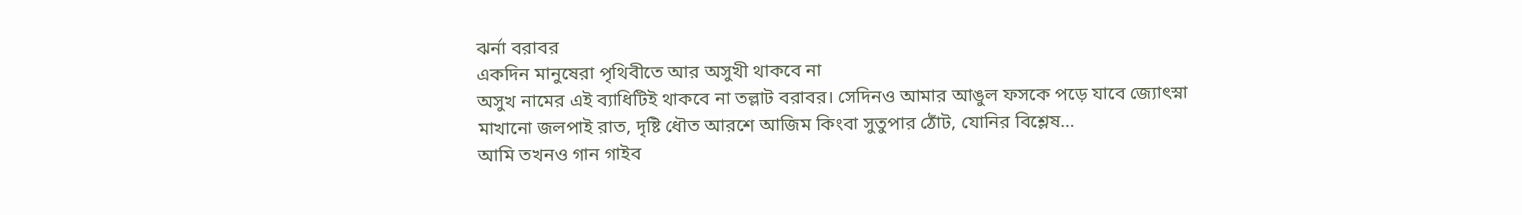ঝর্না বরাবর
একদিন মানুষেরা পৃথিবীতে আর অসুখী থাকবে না
অসুখ নামের এই ব্যাধিটিই থাকবে না তল্লাট বরাবর। সেদিনও আমার আঙুল ফসকে পড়ে যাবে জ্যোৎস্না মাখানো জলপাই রাত, দৃষ্টি ধৌত আরশে আজিম কিংবা সুতুপার ঠোঁট, যোনির বিশ্লেষ…
আমি তখনও গান গাইব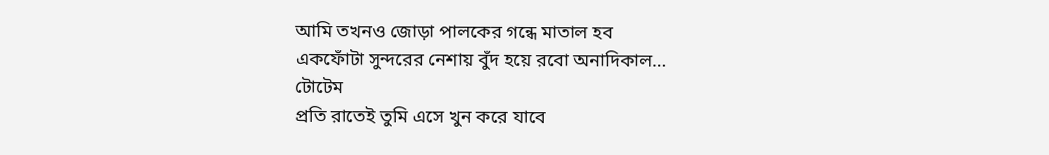আমি তখনও জোড়া পালকের গন্ধে মাতাল হব
একফোঁটা সুন্দরের নেশায় বুঁদ হয়ে রবো অনাদিকাল…
টোটেম
প্রতি রাতেই তুমি এসে খুন করে যাবে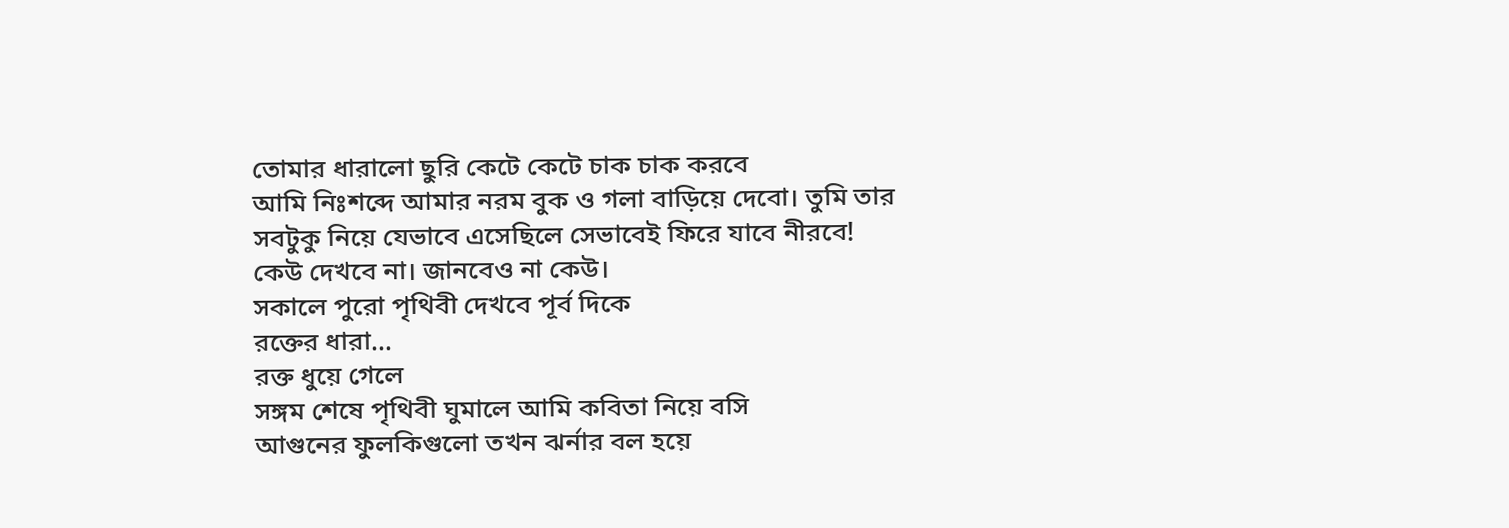তোমার ধারালো ছুরি কেটে কেটে চাক চাক করবে
আমি নিঃশব্দে আমার নরম বুক ও গলা বাড়িয়ে দেবো। তুমি তার সবটুকু নিয়ে যেভাবে এসেছিলে সেভাবেই ফিরে যাবে নীরবে!
কেউ দেখবে না। জানবেও না কেউ।
সকালে পুরো পৃথিবী দেখবে পূর্ব দিকে
রক্তের ধারা…
রক্ত ধুয়ে গেলে
সঙ্গম শেষে পৃথিবী ঘুমালে আমি কবিতা নিয়ে বসি
আগুনের ফুলকিগুলো তখন ঝর্নার বল হয়ে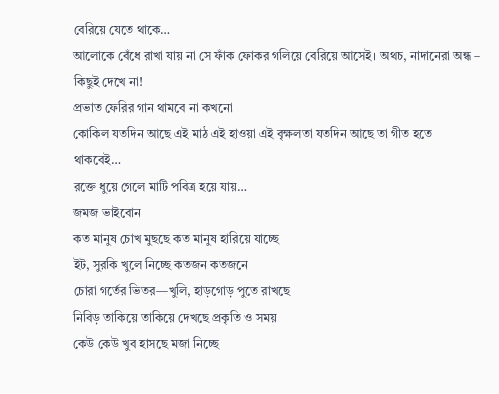বেরিয়ে যেতে থাকে…
আলোকে বেঁধে রাখা যায় না সে ফাঁক ফোকর গলিয়ে বেরিয়ে আসেই। অথচ, নাদানেরা অন্ধ – কিছুই দেখে না!
প্রভাত ফেরির গান থামবে না কখনো
কোকিল যতদিন আছে এই মাঠ এই হাওয়া এই বৃক্ষলতা যতদিন আছে তা গীত হতে থাকবেই…
রক্তে ধুয়ে গেলে মাটি পবিত্র হয়ে যায়…
জমজ ভাইবোন
কত মানুষ চোখ মুছছে কত মানুষ হারিয়ে যাচ্ছে
ইট, সুরকি খুলে নিচ্ছে কতজন কতজনে
চোরা গর্তের ভিতর—খুলি, হাড়গোড় পুতে রাখছে
নিবিড় তাকিয়ে তাকিয়ে দেখছে প্রকৃতি ও সময়
কেউ কেউ খুব হাসছে মজা নিচ্ছে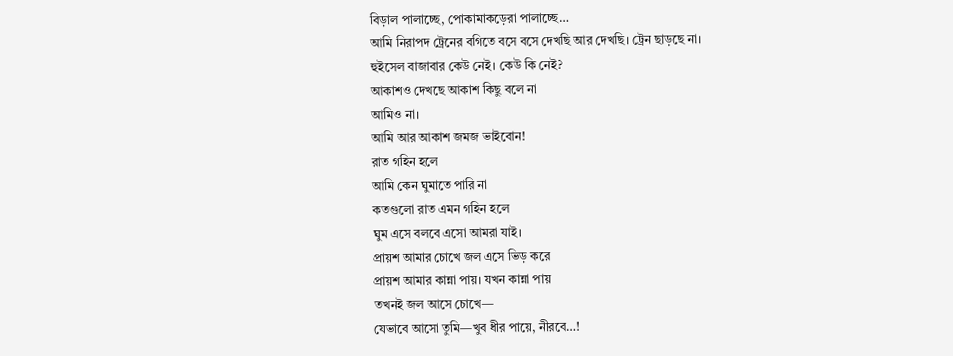বিড়াল পালাচ্ছে, পোকামাকড়েরা পালাচ্ছে…
আমি নিরাপদ ট্রেনের বগিতে বসে বসে দেখছি আর দেখছি। ট্রেন ছাড়ছে না।
হুইসেল বাজাবার কেউ নেই। কেউ কি নেই?
আকাশও দেখছে আকাশ কিছু বলে না
আমিও না।
আমি আর আকাশ জমজ ভাইবোন!
রাত গহিন হলে
আমি কেন ঘুমাতে পারি না
কতগুলো রাত এমন গহিন হলে
ঘুম এসে বলবে এসো আমরা যাই।
প্রায়শ আমার চোখে জল এসে ভিড় করে
প্রায়শ আমার কান্না পায়। যখন কান্না পায়
তখনই জল আসে চোখে—
যেভাবে আসো তুমি—খুব ধীর পায়ে, নীরবে…!